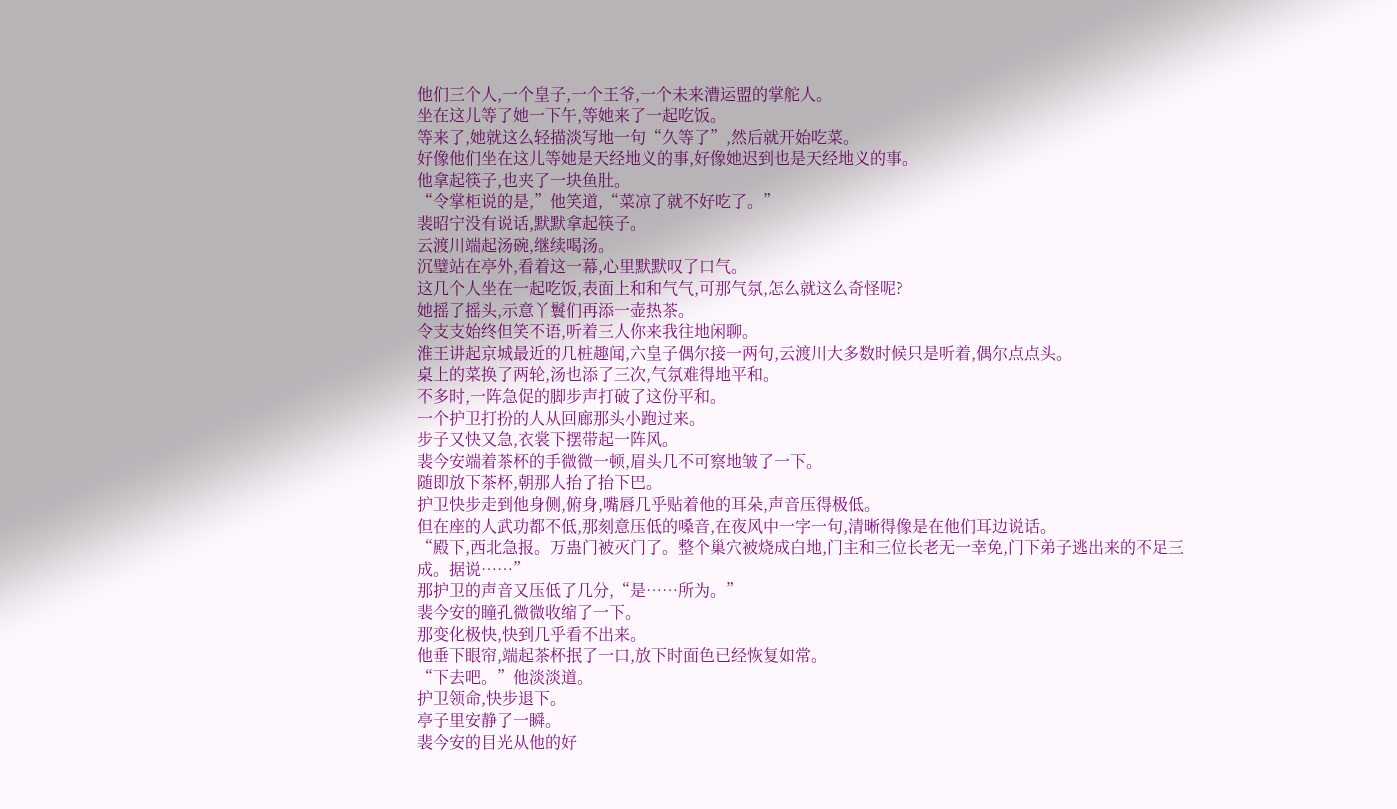他们三个人,一个皇子,一个王爷,一个未来漕运盟的掌舵人。
坐在这儿等了她一下午,等她来了一起吃饭。
等来了,她就这么轻描淡写地一句“久等了”,然后就开始吃菜。
好像他们坐在这儿等她是天经地义的事,好像她迟到也是天经地义的事。
他拿起筷子,也夹了一块鱼肚。
“令掌柜说的是,”他笑道,“菜凉了就不好吃了。”
裴昭宁没有说话,默默拿起筷子。
云渡川端起汤碗,继续喝汤。
沉璧站在亭外,看着这一幕,心里默默叹了口气。
这几个人坐在一起吃饭,表面上和和气气,可那气氛,怎么就这么奇怪呢?
她摇了摇头,示意丫鬟们再添一壶热茶。
令支支始终但笑不语,听着三人你来我往地闲聊。
淮王讲起京城最近的几桩趣闻,六皇子偶尔接一两句,云渡川大多数时候只是听着,偶尔点点头。
桌上的菜换了两轮,汤也添了三次,气氛难得地平和。
不多时,一阵急促的脚步声打破了这份平和。
一个护卫打扮的人从回廊那头小跑过来。
步子又快又急,衣裳下摆带起一阵风。
裴今安端着茶杯的手微微一顿,眉头几不可察地皱了一下。
随即放下茶杯,朝那人抬了抬下巴。
护卫快步走到他身侧,俯身,嘴唇几乎贴着他的耳朵,声音压得极低。
但在座的人武功都不低,那刻意压低的嗓音,在夜风中一字一句,清晰得像是在他们耳边说话。
“殿下,西北急报。万蛊门被灭门了。整个巢穴被烧成白地,门主和三位长老无一幸免,门下弟子逃出来的不足三成。据说……”
那护卫的声音又压低了几分,“是……所为。”
裴今安的瞳孔微微收缩了一下。
那变化极快,快到几乎看不出来。
他垂下眼帘,端起茶杯抿了一口,放下时面色已经恢复如常。
“下去吧。”他淡淡道。
护卫领命,快步退下。
亭子里安静了一瞬。
裴今安的目光从他的好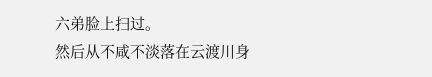六弟脸上扫过。
然后从不咸不淡落在云渡川身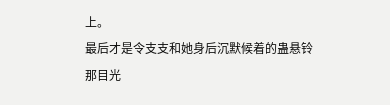上。
最后才是令支支和她身后沉默候着的蛊悬铃
那目光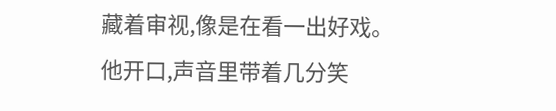藏着审视,像是在看一出好戏。
他开口,声音里带着几分笑